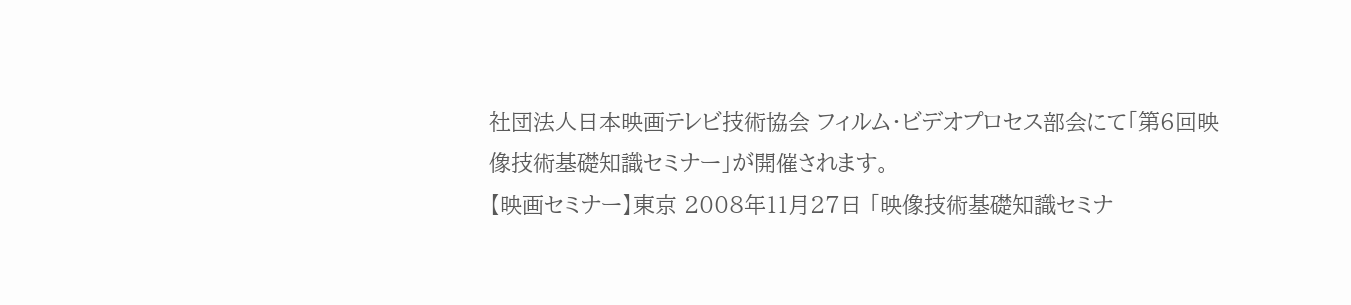社団法人日本映画テレビ技術協会 フィルム・ビデオプロセス部会にて「第6回映像技術基礎知識セミナー」が開催されます。
【映画セミナー】東京 2008年11月27日 「映像技術基礎知識セミナ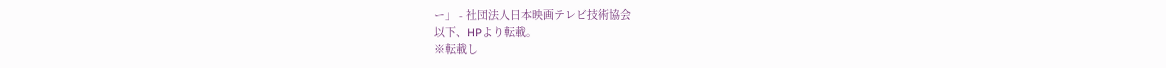ー」 - 社団法人日本映画テレビ技術協会
以下、HPより転載。
※転載し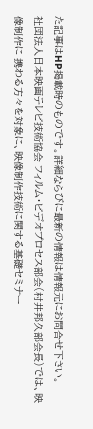た記事はHP掲載時のものです。詳細ならびに最新の情報は情報元にお問合せ下さい。
社団法人日本映画テレビ技術協会 フィルム・ビデオプロセス部会(村井邦久部会長)では、映像制作に 携わる方々を対象に、映像制作技術に関する基礎セミナー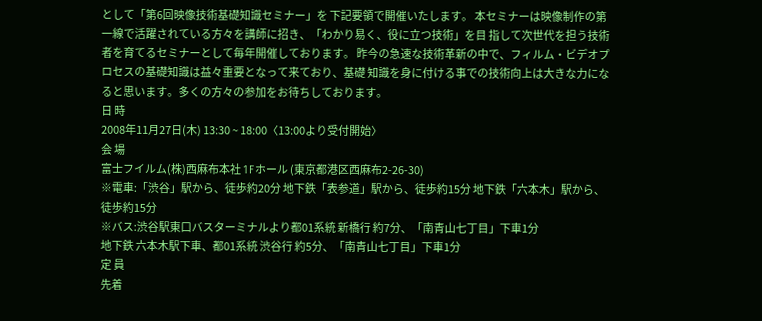として「第6回映像技術基礎知識セミナー」を 下記要領で開催いたします。 本セミナーは映像制作の第一線で活躍されている方々を講師に招き、「わかり易く、役に立つ技術」を目 指して次世代を担う技術者を育てるセミナーとして毎年開催しております。 昨今の急速な技術革新の中で、フィルム・ビデオプロセスの基礎知識は益々重要となって来ており、基礎 知識を身に付ける事での技術向上は大きな力になると思います。多くの方々の参加をお待ちしております。
日 時
2008年11月27日(木) 13:30 ~ 18:00〈13:00より受付開始〉
会 場
富士フイルム(株)西麻布本社 1Fホール (東京都港区西麻布2-26-30)
※電車:「渋谷」駅から、徒歩約20分 地下鉄「表参道」駅から、徒歩約15分 地下鉄「六本木」駅から、徒歩約15分
※バス:渋谷駅東口バスターミナルより都01系統 新橋行 約7分、「南青山七丁目」下車1分
地下鉄 六本木駅下車、都01系統 渋谷行 約5分、「南青山七丁目」下車1分
定 員
先着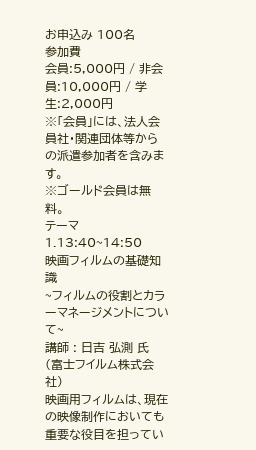お申込み 100名
参加費
会員:5,000円 / 非会員:10,000円 / 学生:2,000円
※「会員」には、法人会員社・関連団体等からの派遣参加者を含みます。
※ゴールド会員は無料。
テーマ
1.13:40~14:50
映画フィルムの基礎知識
~フィルムの役割とカラーマネージメントについて~
講師 : 日吉 弘測 氏 (富士フイルム株式会社)
映画用フィルムは、現在の映像制作においても重要な役目を担ってい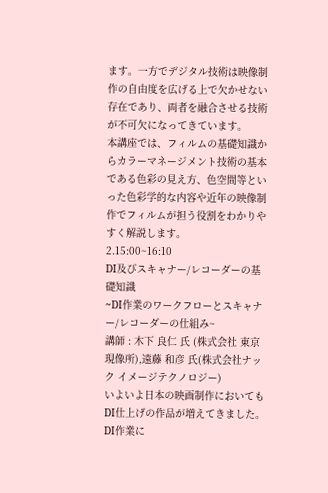ます。一方でデジタル技術は映像制作の自由度を広げる上で欠かせない存在であり、両者を融合させる技術が不可欠になってきています。
本講座では、フィルムの基礎知識からカラーマネージメント技術の基本である色彩の見え方、色空間等といった色彩学的な内容や近年の映像制作でフィルムが担う役割をわかりやすく解説します。
2.15:00~16:10
DI及びスキャナー/レコーダーの基礎知識
~DI作業のワークフローとスキャナー/レコーダーの仕組み~
講師 : 木下 良仁 氏 (株式会社 東京現像所),遠藤 和彦 氏(株式会社ナック イメージテクノロジー)
いよいよ日本の映画制作においてもDI仕上げの作品が増えてきました。DI作業に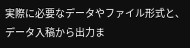実際に必要なデータやファイル形式と、データ入稿から出力ま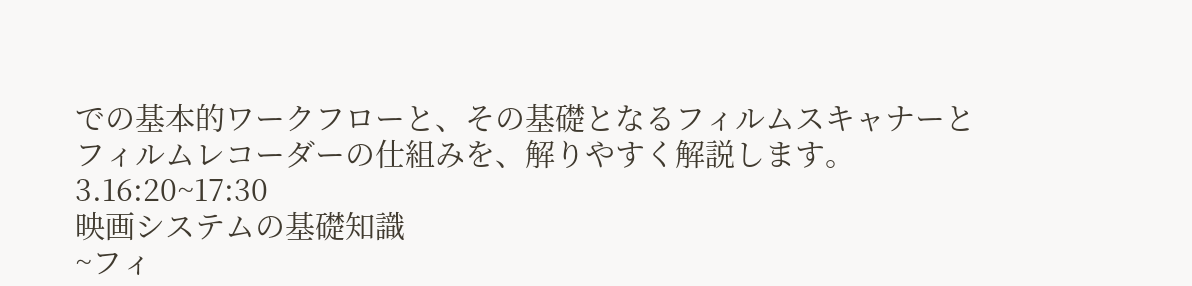での基本的ワークフローと、その基礎となるフィルムスキャナーとフィルムレコーダーの仕組みを、解りやすく解説します。
3.16:20~17:30
映画システムの基礎知識
~フィ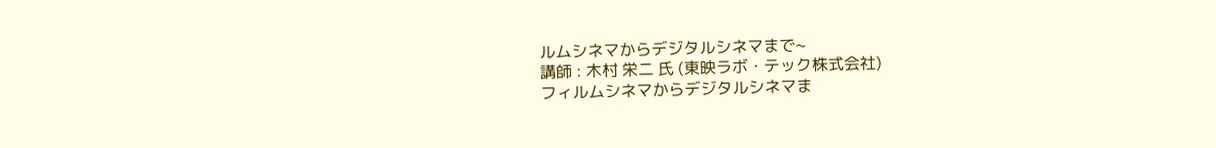ルムシネマからデジタルシネマまで~
講師 : 木村 栄二 氏 (東映ラボ・テック株式会社)
フィルムシネマからデジタルシネマま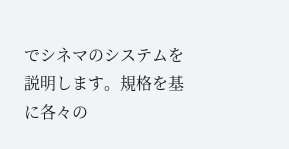でシネマのシステムを説明します。規格を基に各々の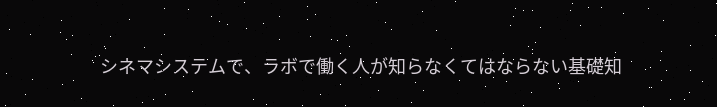シネマシステムで、ラボで働く人が知らなくてはならない基礎知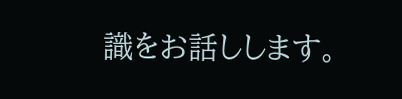識をお話しします。